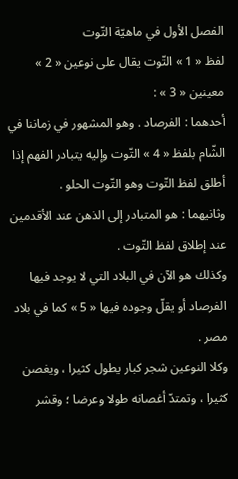الفصل الأول في ماهيّة التّوت
لفظ « 1 » التّوت يقال على نوعين « 2 » معينين « 3 » :
أحدهما : الفرصاد . وهو المشهور في زماننا في الشّام بلفظ « 4 » التّوت وإليه يتبادر الفهم إذا أطلق لفظ التّوت وهو التّوت الحلو .
وثانيهما : هو المتبادر إلى الذهن عند الأقدمين عند إطلاق لفظ التّوت .
وكذلك هو الآن في البلاد التي لا يوجد فيها الفرصاد أو يقلّ وجوده فيها « 5 » كما في بلاد مصر .
وكلا النوعين شجر كبار يطول كثيرا ، ويغصن كثيرا ، وتمتدّ أغصانه طولا وعرضا ؛ وقشر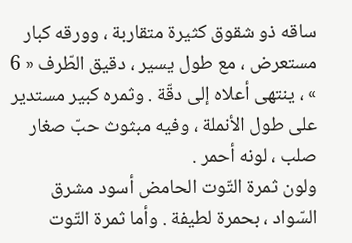ساقه ذو شقوق كثيرة متقاربة ، وورقه كبار مستعرض ، مع طول يسير ، دقيق الطّرف « 6 » ، ينتهى أعلاه إلى دقّة . وثمره كبير مستدير على طول الأنملة ، وفيه مبثوث حبّ صغار صلب ، لونه أحمر .
ولون ثمرة التّوت الحامض أسود مشرق السّواد ، بحمرة لطيفة . وأما ثمرة التّوت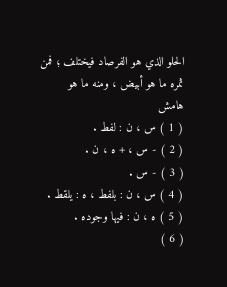الحلو الذي هو الفرصاد فيختلف ؛ فمن ثمره ما هو أبيض ، ومنه ما هو
هامش
( 1 ) س ، ن : لفط .
( 2 ) - س ، + ه ، ن .
( 3 ) - س .
( 4 ) س ، ن : بلفط ، ه : يلقط .
( 5 ) ه ، ن : فيها وجوده .
( 6 )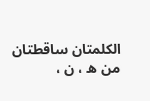الكلمتان ساقطتان من ه ، ن ،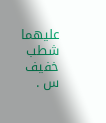عليهما شطب خفيف س .